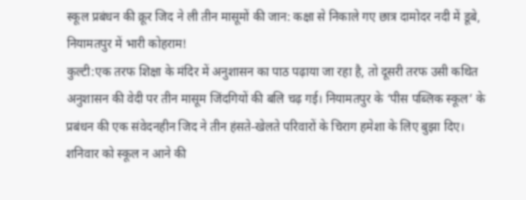स्कूल प्रबंधन की क्रूर जिद ने ली तीन मासूमों की जान: कक्षा से निकाले गए छात्र दामोदर नदी में डूबे, नियामतपुर में भारी कोहराम!
कुल्टी:एक तरफ शिक्षा के मंदिर में अनुशासन का पाठ पढ़ाया जा रहा है, तो दूसरी तरफ उसी कथित अनुशासन की वेदी पर तीन मासूम जिंदगियों की बलि चढ़ गई। नियामतपुर के ‘पीस पब्लिक स्कूल’ के प्रबंधन की एक संवेदनहीन जिद ने तीन हंसते-खेलते परिवारों के चिराग हमेशा के लिए बुझा दिए। शनिवार को स्कूल न आने की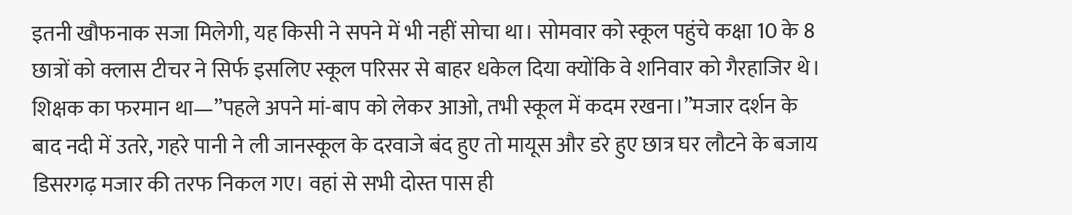इतनी खौफनाक सजा मिलेगी, यह किसी ने सपने में भी नहीं सोचा था। सोमवार को स्कूल पहुंचे कक्षा 10 के 8 छात्रों को क्लास टीचर ने सिर्फ इसलिए स्कूल परिसर से बाहर धकेल दिया क्योंकि वे शनिवार को गैरहाजिर थे। शिक्षक का फरमान था—”पहले अपने मां-बाप को लेकर आओ, तभी स्कूल में कदम रखना।”मजार दर्शन के बाद नदी में उतरे, गहरे पानी ने ली जानस्कूल के दरवाजे बंद हुए तो मायूस और डरे हुए छात्र घर लौटने के बजाय डिसरगढ़ मजार की तरफ निकल गए। वहां से सभी दोस्त पास ही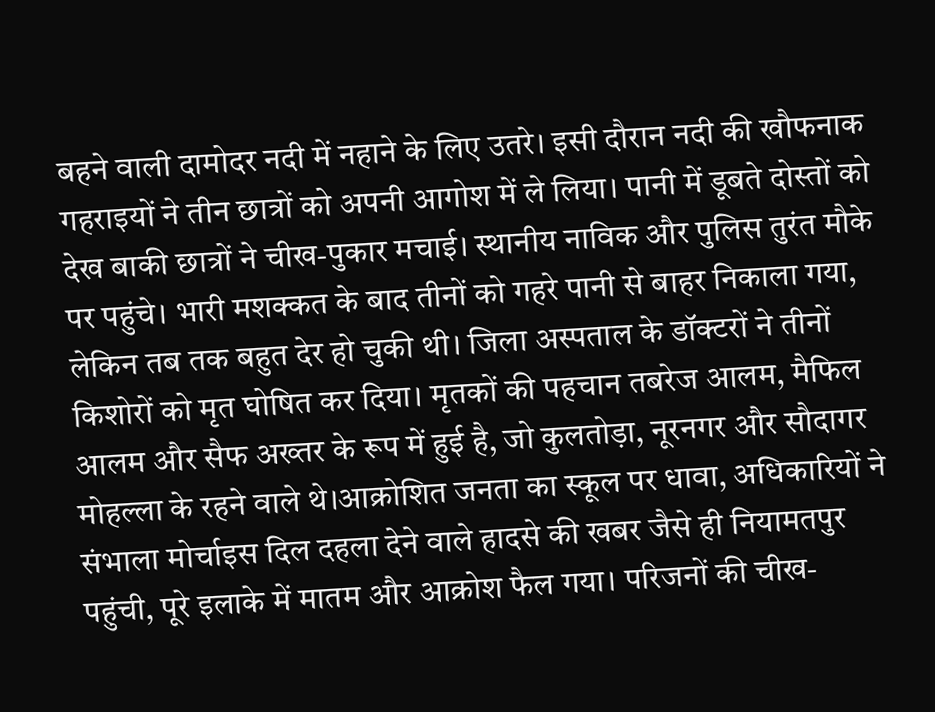बहने वाली दामोदर नदी में नहाने के लिए उतरे। इसी दौरान नदी की खौफनाक गहराइयों ने तीन छात्रों को अपनी आगोश में ले लिया। पानी में डूबते दोस्तों को देख बाकी छात्रों ने चीख-पुकार मचाई। स्थानीय नाविक और पुलिस तुरंत मौके पर पहुंचे। भारी मशक्कत के बाद तीनों को गहरे पानी से बाहर निकाला गया, लेकिन तब तक बहुत देर हो चुकी थी। जिला अस्पताल के डॉक्टरों ने तीनों किशोरों को मृत घोषित कर दिया। मृतकों की पहचान तबरेज आलम, मैफिल आलम और सैफ अख्तर के रूप में हुई है, जो कुलतोड़ा, नूरनगर और सौदागर मोहल्ला के रहने वाले थे।आक्रोशित जनता का स्कूल पर धावा, अधिकारियों ने संभाला मोर्चाइस दिल दहला देने वाले हादसे की खबर जैसे ही नियामतपुर पहुंची, पूरे इलाके में मातम और आक्रोश फैल गया। परिजनों की चीख-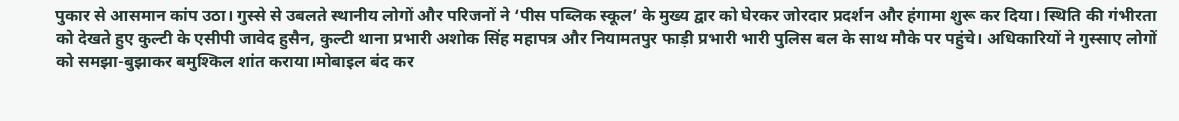पुकार से आसमान कांप उठा। गुस्से से उबलते स्थानीय लोगों और परिजनों ने ‘पीस पब्लिक स्कूल’ के मुख्य द्वार को घेरकर जोरदार प्रदर्शन और हंगामा शुरू कर दिया। स्थिति की गंभीरता को देखते हुए कुल्टी के एसीपी जावेद हुसैन, कुल्टी थाना प्रभारी अशोक सिंह महापत्र और नियामतपुर फाड़ी प्रभारी भारी पुलिस बल के साथ मौके पर पहुंचे। अधिकारियों ने गुस्साए लोगों को समझा-बुझाकर बमुश्किल शांत कराया।मोबाइल बंद कर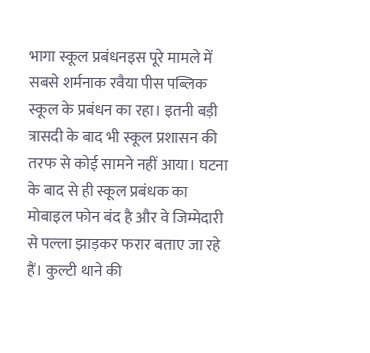भागा स्कूल प्रबंधनइस पूरे मामले में सबसे शर्मनाक रवैया पीस पब्लिक स्कूल के प्रबंधन का रहा। इतनी बड़ी त्रासदी के बाद भी स्कूल प्रशासन की तरफ से कोई सामने नहीं आया। घटना के बाद से ही स्कूल प्रबंधक का मोबाइल फोन बंद है और वे जिम्मेदारी से पल्ला झाड़कर फरार बताए जा रहे हैं। कुल्टी थाने की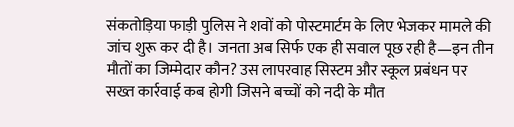संकतोड़िया फाड़ी पुलिस ने शवों को पोस्टमार्टम के लिए भेजकर मामले की जांच शुरू कर दी है। जनता अब सिर्फ एक ही सवाल पूछ रही है—इन तीन मौतों का जिम्मेदार कौन? उस लापरवाह सिस्टम और स्कूल प्रबंधन पर सख्त कार्रवाई कब होगी जिसने बच्चों को नदी के मौत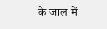के जाल में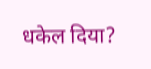धकेल दिया?